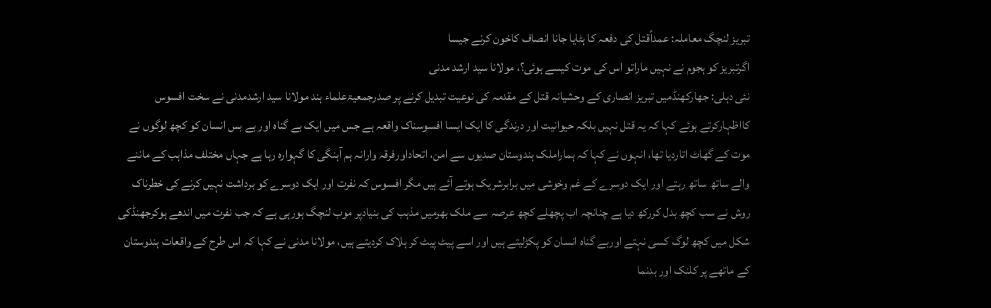تبریز لنچگ معاملہ: عمداًقتل کی دفعہ کا ہٹایا جانا انصاف کاخون کرنے جیسا
اگرتبریز کو ہجوم نے نہیں ماراتو اس کی موت کیسے ہوئی؟، مولانا سید ارشد مدنی
نئی دہلی: جھارکھنڈمیں تبریز انصاری کے وحشیانہ قتل کے مقدمہ کی نوعیت تبدیل کرنے پر صدرجمعیۃعلماء ہند مولانا سید ارشدمدنی نے سخت افسوس کااظہارکرتے ہوئے کہا کہ یہ قتل نہیں بلکہ حیوانیت اور درندگی کا ایک ایسا افسوسناک واقعہ ہے جس میں ایک بے گناہ اور بے بس انسان کو کچھ لوگوں نے موت کے گھاٹ اتاردیا تھا، انہوں نے کہا کہ ہماراملک ہندوستان صدیوں سے امن، اتحاداورفرقہ وارانہ ہم آہنگی کا گہوارہ رہا ہے جہاں مختلف مذاہب کے ماننے والے ساتھ ساتھ رہتے اور ایک دوسرے کے غم وخوشی میں برابرشریک ہوتے آئے ہیں مگر افسوس کہ نفرت اور ایک دوسرے کو برداشت نہیں کرنے کی خطرناک روش نے سب کچھ بدل کررکھ دیا ہے چنانچہ اب پچھلے کچھ عرصہ سے ملک بھرمیں مذہب کی بنیادپر موب لنچگ ہورہی ہے کہ جب نفرت میں اندھے ہوکرجھنڈکی شکل میں کچھ لوگ کسی نہتے اوربے گناہ انسان کو پکڑلیتے ہیں اور اسے پیٹ پیٹ کر ہلاک کردیتے ہیں، مولانا مدنی نے کہا کہ اس طرح کے واقعات ہندوستان کے ماتھے پر کلنک اور بدنما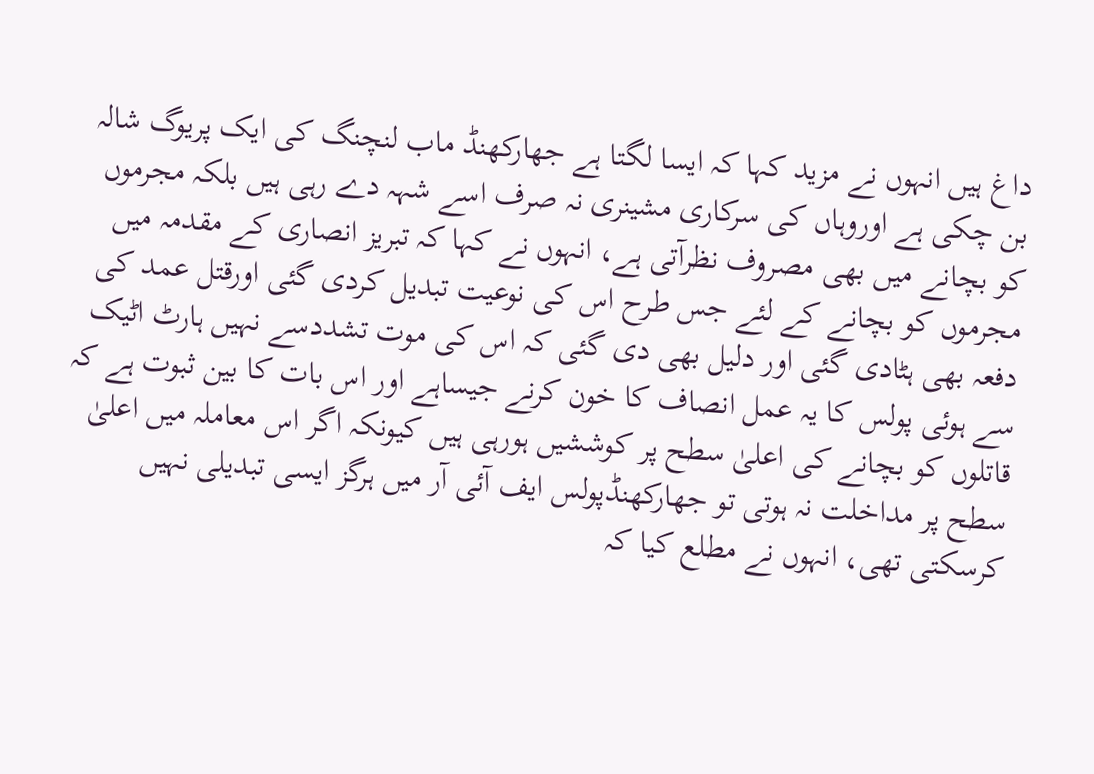داغ ہیں انہوں نے مزید کہا کہ ایسا لگتا ہے جھارکھنڈ ماب لنچنگ کی ایک پریوگ شالہ بن چکی ہے اوروہاں کی سرکاری مشینری نہ صرف اسے شہہ دے رہی ہیں بلکہ مجرموں کو بچانے میں بھی مصروف نظرآتی ہے، انہوں نے کہا کہ تبریز انصاری کے مقدمہ میں مجرموں کو بچانے کے لئے جس طرح اس کی نوعیت تبدیل کردی گئی اورقتل عمد کی دفعہ بھی ہٹادی گئی اور دلیل بھی دی گئی کہ اس کی موت تشددسے نہیں ہارٹ اٹیک سے ہوئی پولس کا یہ عمل انصاف کا خون کرنے جیساہے اور اس بات کا بین ثبوت ہے کہ قاتلوں کو بچانے کی اعلیٰ سطح پر کوششیں ہورہی ہیں کیونکہ اگر اس معاملہ میں اعلیٰ سطح پر مداخلت نہ ہوتی تو جھارکھنڈپولس ایف آئی آر میں ہرگز ایسی تبدیلی نہیں کرسکتی تھی، انہوں نے مطلع کیا کہ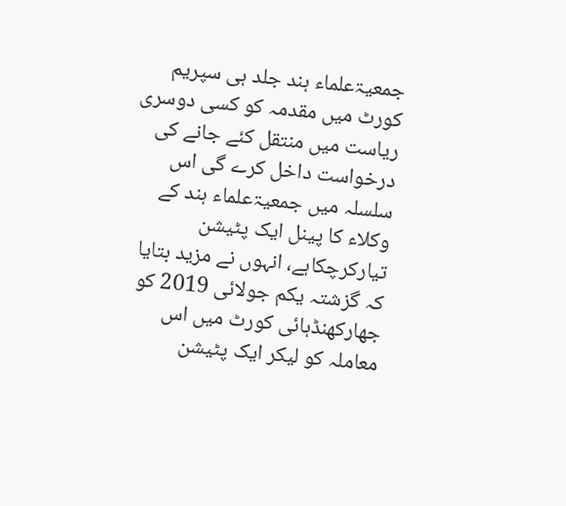جمعیۃعلماء ہند جلد ہی سپریم کورٹ میں مقدمہ کو کسی دوسری ریاست میں منتقل کئے جانے کی درخواست داخل کرے گی اس سلسلہ میں جمعیۃعلماء ہند کے وکلاء کا پینل ایک پٹیشن تیارکرچکاہے، انہوں نے مزید بتایا کہ گزشتہ یکم جولائی 2019 کو جھارکھنڈہائی کورٹ میں اس معاملہ کو لیکر ایک پٹیشن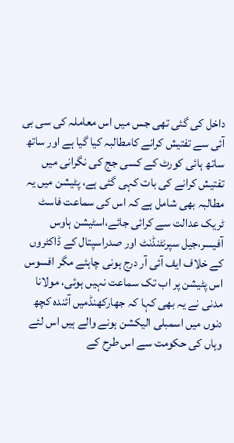داخل کی گئی تھی جس میں اس معاملہ کی سی بی آئی سے تفتیش کرانے کامطالبہ کیا گیا ہے اور ساتھ ساتھ ہائی کورٹ کے کسی جج کی نگرانی میں تفتیش کرانے کی بات کہی گئی ہے، پٹیشن میں یہ مطالبہ بھی شامل ہے کہ اس کی سماعت فاسٹ ٹریک عدالت سے کرائی جائے،اسٹیشن ہاوس آفیسر،جیل سپرنٹنڈنٹ اور صدراسپتال کے ڈاکٹروں کے خلاف ایف آئی آر درج ہونی چاہئے مگر افسوس اس پٹیشن پر اب تک سماعت نہیں ہوئی، مولانا مدنی نے یہ بھی کہا کہ جھارکھنڈمیں آئندہ کچھ دنوں میں اسمبلی الیکشن ہونے والے ہیں اس لئے وہاں کی حکومت سے اس طرح کے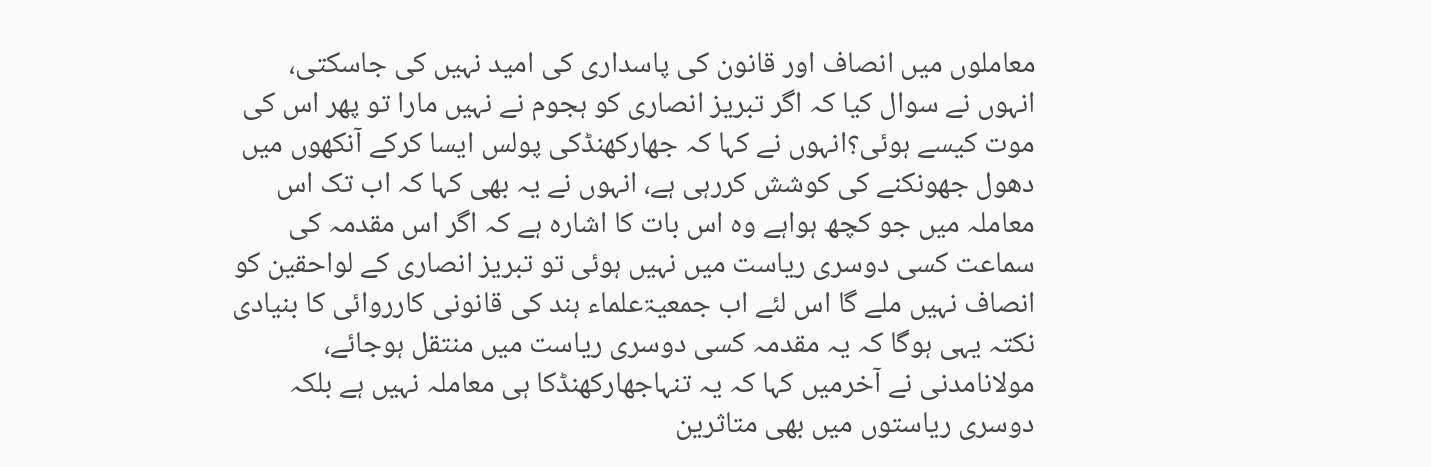معاملوں میں انصاف اور قانون کی پاسداری کی امید نہیں کی جاسکتی، انہوں نے سوال کیا کہ اگر تبریز انصاری کو ہجوم نے نہیں مارا تو پھر اس کی موت کیسے ہوئی؟انہوں نے کہا کہ جھارکھنڈکی پولس ایسا کرکے آنکھوں میں دھول جھونکنے کی کوشش کررہی ہے، انہوں نے یہ بھی کہا کہ اب تک اس معاملہ میں جو کچھ ہواہے وہ اس بات کا اشارہ ہے کہ اگر اس مقدمہ کی سماعت کسی دوسری ریاست میں نہیں ہوئی تو تبریز انصاری کے لواحقین کو انصاف نہیں ملے گا اس لئے اب جمعیۃعلماء ہند کی قانونی کارروائی کا بنیادی نکتہ یہی ہوگا کہ یہ مقدمہ کسی دوسری ریاست میں منتقل ہوجائے، مولانامدنی نے آخرمیں کہا کہ یہ تنہاجھارکھنڈکا ہی معاملہ نہیں ہے بلکہ دوسری ریاستوں میں بھی متاثرین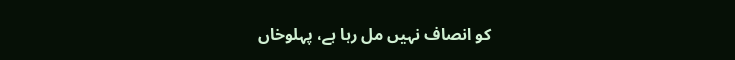کو انصاف نہیں مل رہا ہے، پہلوخاں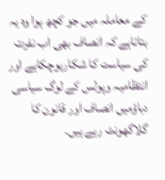کے معاملہ میں جو کچھ ہوا وہ یہ بتاتاہے کہ انصاف بھی اب نفرت کی سیاست کا شکارہوچکاہے اور انتظامیہ وپولس کے لوگ سیاسی دباؤمیں انصاف اور قانون کا گلاگھونٹ رہے ہیں۔